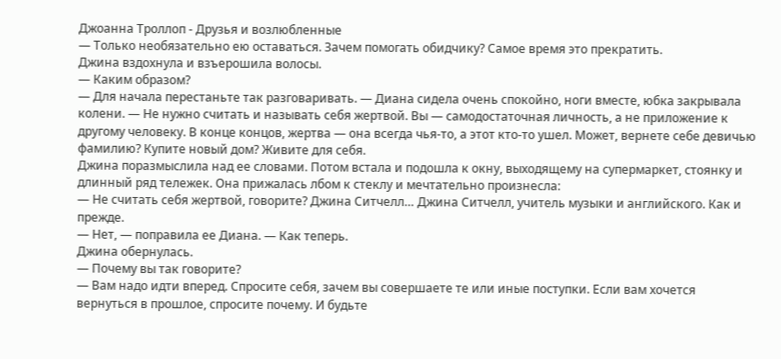Джоанна Троллоп - Друзья и возлюбленные
— Только необязательно ею оставаться. Зачем помогать обидчику? Самое время это прекратить.
Джина вздохнула и взъерошила волосы.
— Каким образом?
— Для начала перестаньте так разговаривать. — Диана сидела очень спокойно, ноги вместе, юбка закрывала колени. — Не нужно считать и называть себя жертвой. Вы — самодостаточная личность, а не приложение к другому человеку. В конце концов, жертва — она всегда чья-то, а этот кто-то ушел. Может, вернете себе девичью фамилию? Купите новый дом? Живите для себя.
Джина поразмыслила над ее словами. Потом встала и подошла к окну, выходящему на супермаркет, стоянку и длинный ряд тележек. Она прижалась лбом к стеклу и мечтательно произнесла:
— Не считать себя жертвой, говорите? Джина Ситчелл… Джина Ситчелл, учитель музыки и английского. Как и прежде.
— Нет, — поправила ее Диана. — Как теперь.
Джина обернулась.
— Почему вы так говорите?
— Вам надо идти вперед. Спросите себя, зачем вы совершаете те или иные поступки. Если вам хочется вернуться в прошлое, спросите почему. И будьте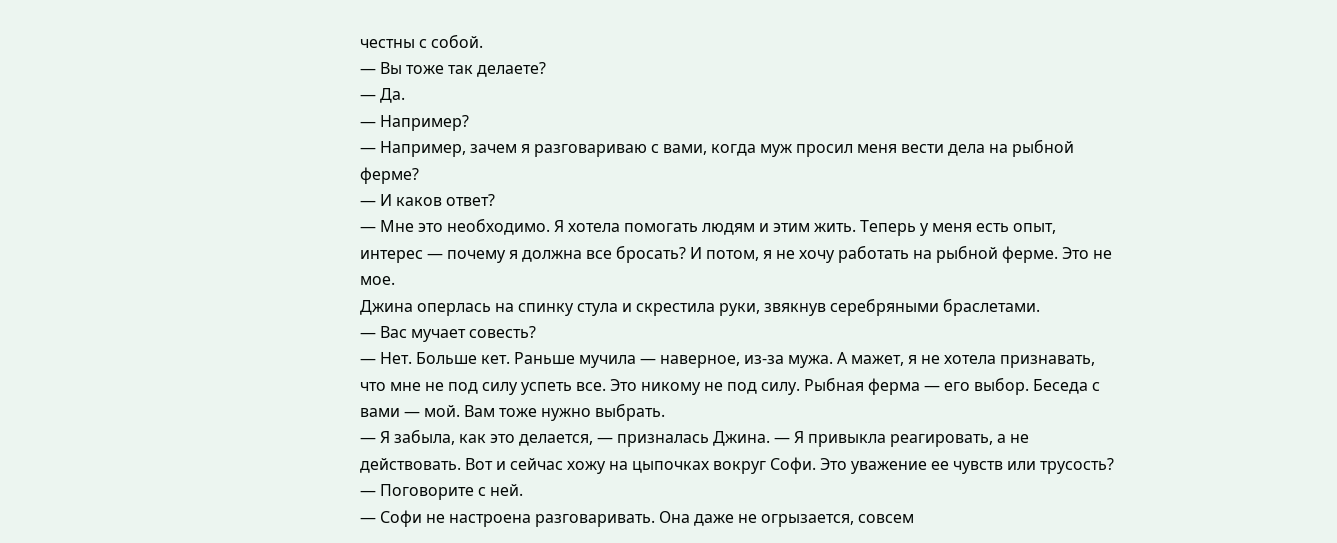честны с собой.
— Вы тоже так делаете?
— Да.
— Например?
— Например, зачем я разговариваю с вами, когда муж просил меня вести дела на рыбной ферме?
— И каков ответ?
— Мне это необходимо. Я хотела помогать людям и этим жить. Теперь у меня есть опыт, интерес — почему я должна все бросать? И потом, я не хочу работать на рыбной ферме. Это не мое.
Джина оперлась на спинку стула и скрестила руки, звякнув серебряными браслетами.
— Вас мучает совесть?
— Нет. Больше кет. Раньше мучила — наверное, из-за мужа. А мажет, я не хотела признавать, что мне не под силу успеть все. Это никому не под силу. Рыбная ферма — его выбор. Беседа с вами — мой. Вам тоже нужно выбрать.
— Я забыла, как это делается, — призналась Джина. — Я привыкла реагировать, а не действовать. Вот и сейчас хожу на цыпочках вокруг Софи. Это уважение ее чувств или трусость?
— Поговорите с ней.
— Софи не настроена разговаривать. Она даже не огрызается, совсем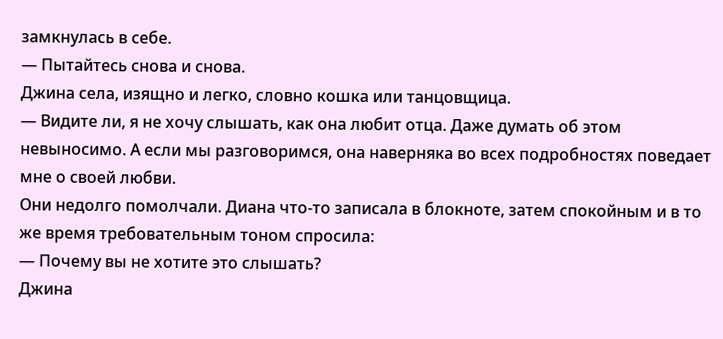замкнулась в себе.
— Пытайтесь снова и снова.
Джина села, изящно и легко, словно кошка или танцовщица.
— Видите ли, я не хочу слышать, как она любит отца. Даже думать об этом невыносимо. А если мы разговоримся, она наверняка во всех подробностях поведает мне о своей любви.
Они недолго помолчали. Диана что-то записала в блокноте, затем спокойным и в то же время требовательным тоном спросила:
— Почему вы не хотите это слышать?
Джина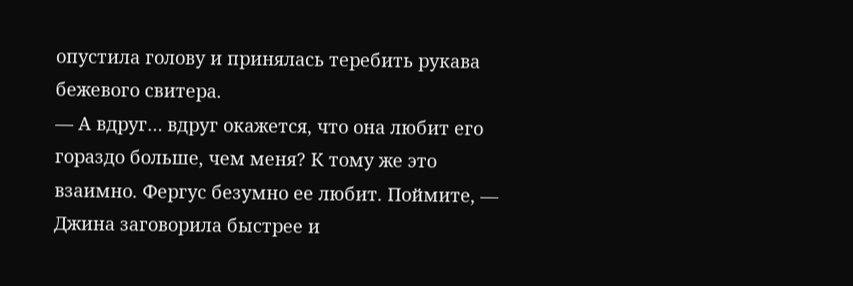опустила голову и принялась теребить рукава бежевого свитера.
— А вдруг… вдруг окажется, что она любит его гораздо больше, чем меня? К тому же это взаимно. Фергус безумно ее любит. Поймите, — Джина заговорила быстрее и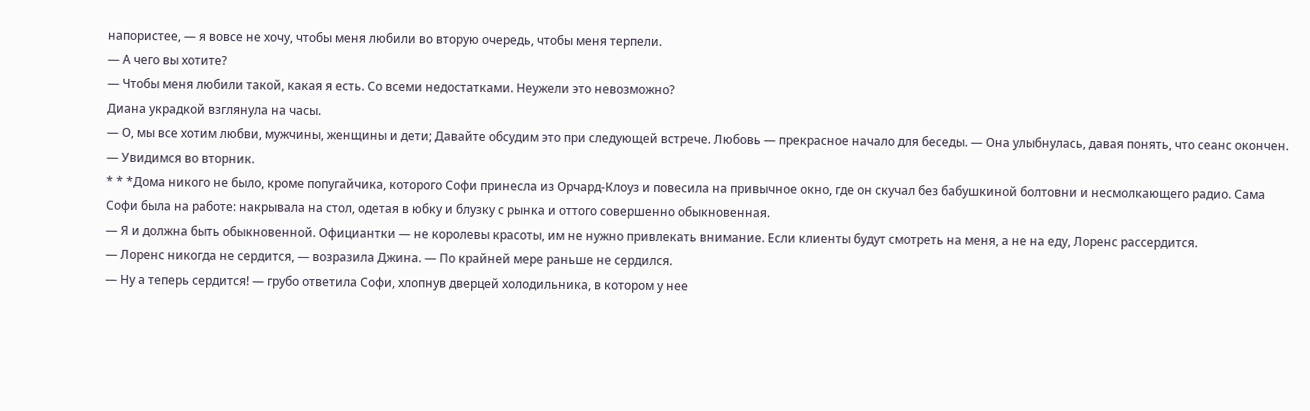напористее, — я вовсе не хочу, чтобы меня любили во вторую очередь, чтобы меня терпели.
— А чего вы хотите?
— Чтобы меня любили такой, какая я есть. Со всеми недостатками. Неужели это невозможно?
Диана украдкой взглянула на часы.
— О, мы все хотим любви, мужчины, женщины и дети; Давайте обсудим это при следующей встрече. Любовь — прекрасное начало для беседы. — Она улыбнулась, давая понять, что сеанс окончен. — Увидимся во вторник.
* * *Дома никого не было, кроме попугайчика, которого Софи принесла из Орчард-Клоуз и повесила на привычное окно, где он скучал без бабушкиной болтовни и несмолкающего радио. Сама Софи была на работе: накрывала на стол, одетая в юбку и блузку с рынка и оттого совершенно обыкновенная.
— Я и должна быть обыкновенной. Официантки — не королевы красоты, им не нужно привлекать внимание. Если клиенты будут смотреть на меня, а не на еду, Лоренс рассердится.
— Лоренс никогда не сердится, — возразила Джина. — По крайней мере раньше не сердился.
— Ну а теперь сердится! — грубо ответила Софи, хлопнув дверцей холодильника, в котором у нее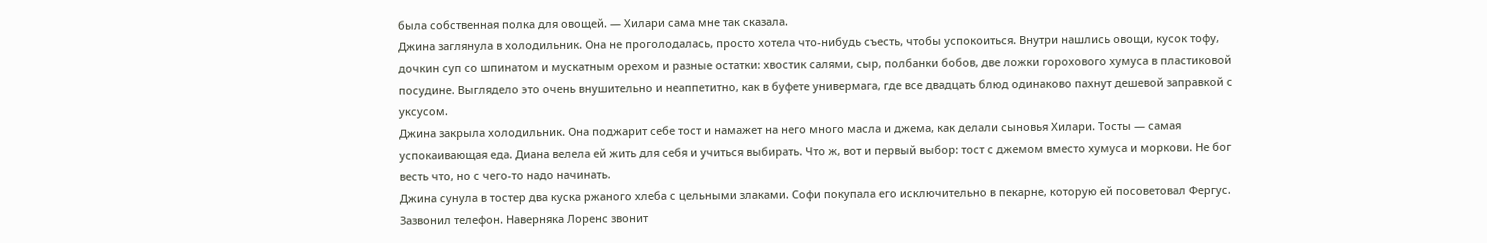была собственная полка для овощей. — Хилари сама мне так сказала.
Джина заглянула в холодильник. Она не проголодалась, просто хотела что-нибудь съесть, чтобы успокоиться. Внутри нашлись овощи, кусок тофу, дочкин суп со шпинатом и мускатным орехом и разные остатки: хвостик салями, сыр, полбанки бобов, две ложки горохового хумуса в пластиковой посудине. Выглядело это очень внушительно и неаппетитно, как в буфете универмага, где все двадцать блюд одинаково пахнут дешевой заправкой с уксусом.
Джина закрыла холодильник. Она поджарит себе тост и намажет на него много масла и джема, как делали сыновья Хилари. Тосты — самая успокаивающая еда. Диана велела ей жить для себя и учиться выбирать. Что ж, вот и первый выбор: тост с джемом вместо хумуса и моркови. Не бог весть что, но с чего-то надо начинать.
Джина сунула в тостер два куска ржаного хлеба с цельными злаками. Софи покупала его исключительно в пекарне, которую ей посоветовал Фергус.
Зазвонил телефон. Наверняка Лоренс звонит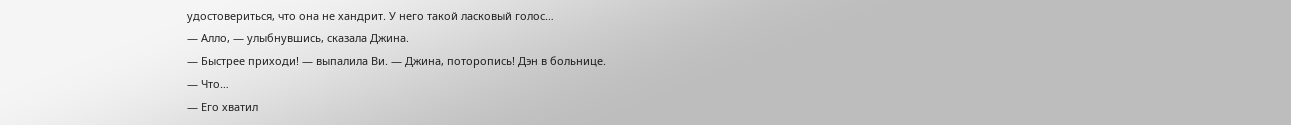удостовериться, что она не хандрит. У него такой ласковый голос…
— Алло, — улыбнувшись, сказала Джина.
— Быстрее приходи! — выпалила Ви. — Джина, поторопись! Дэн в больнице.
— Что…
— Его хватил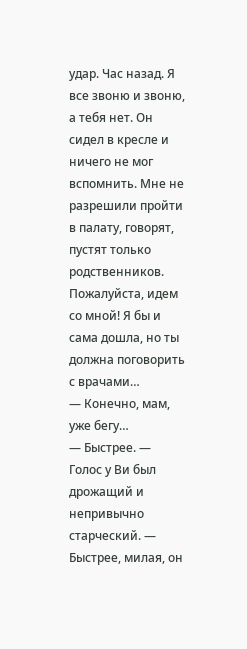удар. Час назад. Я все звоню и звоню, а тебя нет. Он сидел в кресле и ничего не мог вспомнить. Мне не разрешили пройти в палату, говорят, пустят только родственников. Пожалуйста, идем со мной! Я бы и сама дошла, но ты должна поговорить с врачами…
— Конечно, мам, уже бегу…
— Быстрее. — Голос у Ви был дрожащий и непривычно старческий. — Быстрее, милая, он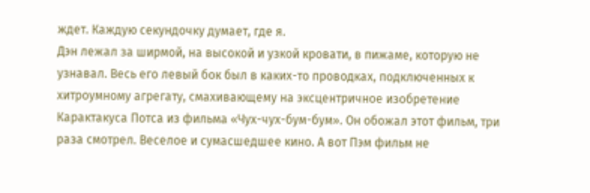ждет. Каждую секундочку думает, где я.
Дэн лежал за ширмой, на высокой и узкой кровати, в пижаме, которую не узнавал. Весь его левый бок был в каких-то проводках, подключенных к хитроумному агрегату, смахивающему на эксцентричное изобретение Карактакуса Потса из фильма «Чух-чух-бум-бум». Он обожал этот фильм, три раза смотрел. Веселое и сумасшедшее кино. А вот Пэм фильм не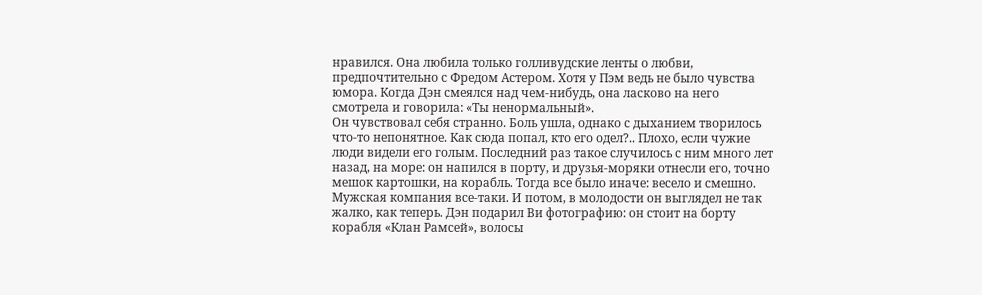нравился. Она любила только голливудские ленты о любви, предпочтительно с Фредом Астером. Хотя у Пэм ведь не было чувства юмора. Когда Дэн смеялся над чем-нибудь, она ласково на него смотрела и говорила: «Ты ненормальный».
Он чувствовал себя странно. Боль ушла, однако с дыханием творилось что-то непонятное. Как сюда попал, кто его одел?.. Плохо, если чужие люди видели его голым. Последний раз такое случилось с ним много лет назад, на море: он напился в порту, и друзья-моряки отнесли его, точно мешок картошки, на корабль. Тогда все было иначе: весело и смешно. Мужская компания все-таки. И потом, в молодости он выглядел не так жалко, как теперь. Дэн подарил Ви фотографию: он стоит на борту корабля «Клан Рамсей», волосы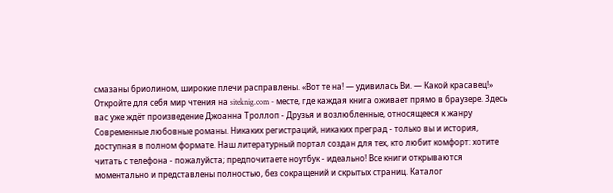смазаны бриолином, широкие плечи расправлены. «Вот те на! — удивилась Ви. — Какой красавец!»
Откройте для себя мир чтения на siteknig.com - месте, где каждая книга оживает прямо в браузере. Здесь вас уже ждёт произведение Джоанна Троллоп - Друзья и возлюбленные, относящееся к жанру Современные любовные романы. Никаких регистраций, никаких преград - только вы и история, доступная в полном формате. Наш литературный портал создан для тех, кто любит комфорт: хотите читать с телефона - пожалуйста; предпочитаете ноутбук - идеально! Все книги открываются моментально и представлены полностью, без сокращений и скрытых страниц. Каталог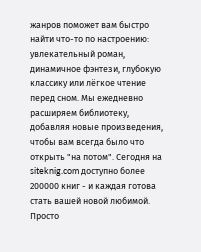жанров поможет вам быстро найти что-то по настроению: увлекательный роман, динамичное фэнтези, глубокую классику или лёгкое чтение перед сном. Мы ежедневно расширяем библиотеку, добавляя новые произведения, чтобы вам всегда было что открыть "на потом". Сегодня на siteknig.com доступно более 200000 книг - и каждая готова стать вашей новой любимой. Просто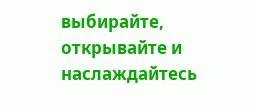выбирайте, открывайте и наслаждайтесь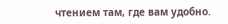чтением там, где вам удобно.